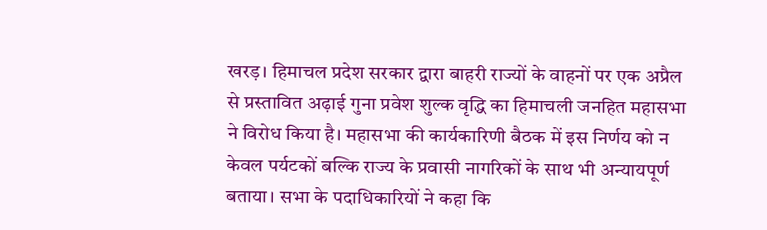खरड़। हिमाचल प्रदेश सरकार द्वारा बाहरी राज्यों के वाहनों पर एक अप्रैल से प्रस्तावित अढ़ाई गुना प्रवेश शुल्क वृद्धि का हिमाचली जनहित महासभा ने विरोध किया है। महासभा की कार्यकारिणी बैठक में इस निर्णय को न केवल पर्यटकों बल्कि राज्य के प्रवासी नागरिकों के साथ भी अन्यायपूर्ण बताया। सभा के पदाधिकारियों ने कहा कि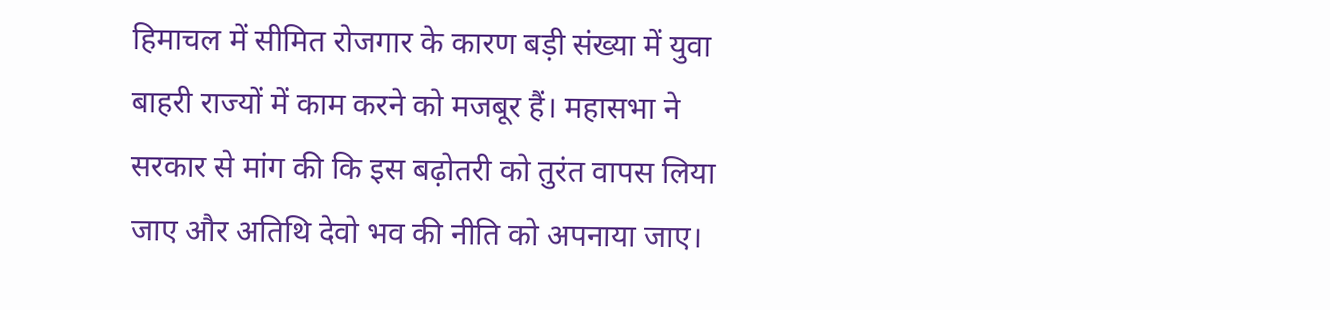हिमाचल में सीमित रोजगार के कारण बड़ी संख्या में युवा बाहरी राज्यों में काम करने को मजबूर हैं। महासभा ने सरकार से मांग की कि इस बढ़ोतरी को तुरंत वापस लिया जाए और अतिथि देवो भव की नीति को अपनाया जाए।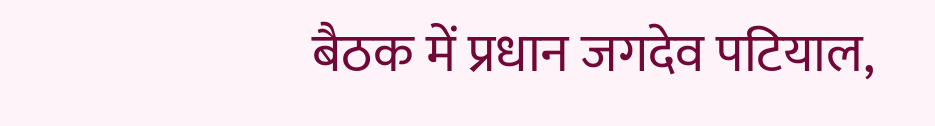बैठक में प्रधान जगदेव पटियाल,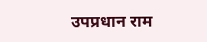उपप्रधान राम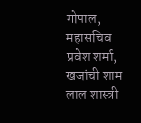गोपाल, महासचिव प्रवेश शर्मा, खजांची शाम लाल शास्त्री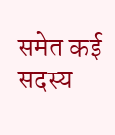समेत कई सदस्य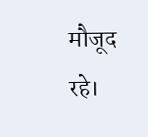मौजूद रहे।